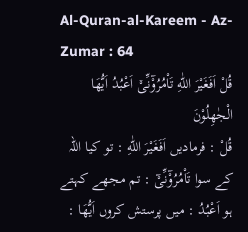Al-Quran-al-Kareem - Az-Zumar : 64
قُلْ اَفَغَیْرَ اللّٰهِ تَاْمُرُوْٓنِّیْۤ اَعْبُدُ اَیُّهَا الْجٰهِلُوْنَ
قُلْ : فرمادیں اَفَغَيْرَ اللّٰهِ : تو کیا اللہ کے سوا تَاْمُرُوْٓنِّىْٓ : تم مجھے کہتے ہو اَعْبُدُ : میں پرستش کروں اَيُّهَا :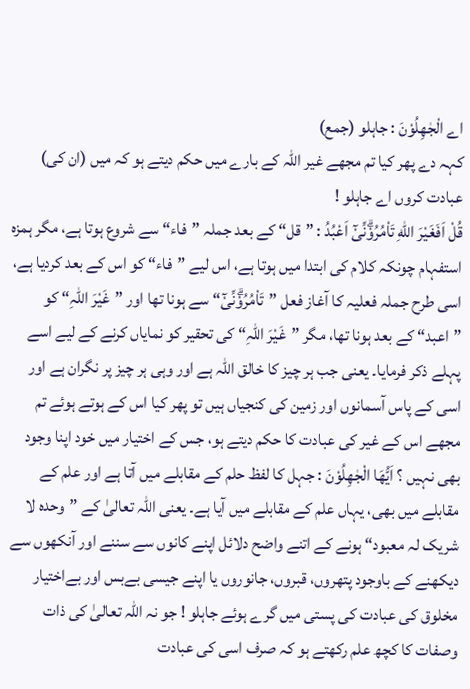اے الْجٰهِلُوْنَ : جاہلو (جمع)
کہہ دے پھر کیا تم مجھے غیر اللہ کے بارے میں حکم دیتے ہو کہ میں (ان کی) عبادت کروں اے جاہلو !
قُلْ اَفَغَيْرَ اللّٰهِ تَاْمُرُوْۗنِّىْٓ اَعْبُدُ : ”قل“ کے بعد جملہ ”فاء“ سے شروع ہوتا ہے، مگر ہمزہ استفہام چونکہ کلام کی ابتدا میں ہوتا ہے، اس لیے ”فاء“ کو اس کے بعد کردیا ہے، اسی طرح جملہ فعلیہ کا آغاز فعل ”تَاْمُرُوْۗنِّىْٓ“ سے ہونا تھا اور ”غَیْرَ اللّٰہِ“ کو ”اعبد“ کے بعد ہونا تھا، مگر ”غَیْرَ اللّٰہِ“ کی تحقیر کو نمایاں کرنے کے لیے اسے پہلے ذکر فرمایا۔ یعنی جب ہر چیز کا خالق اللہ ہے اور وہی ہر چیز پر نگران ہے اور اسی کے پاس آسمانوں اور زمین کی کنجیاں ہیں تو پھر کیا اس کے ہوتے ہوئے تم مجھے اس کے غیر کی عبادت کا حکم دیتے ہو، جس کے اختیار میں خود اپنا وجود بھی نہیں ؟ اَيُّهَا الْجٰهِلُوْنَ : جہل کا لفظ حلم کے مقابلے میں آتا ہے اور علم کے مقابلے میں بھی، یہاں علم کے مقابلے میں آیا ہے۔ یعنی اللہ تعالیٰ کے ”وحدہ لا شریک لہ معبود“ ہونے کے اتنے واضح دلائل اپنے کانوں سے سننے اور آنکھوں سے دیکھنے کے باوجود پتھروں، قبروں، جانوروں یا اپنے جیسی بےبس اور بےاختیار مخلوق کی عبادت کی پستی میں گرے ہوئے جاہلو ! جو نہ اللہ تعالیٰ کی ذات وصفات کا کچھ علم رکھتے ہو کہ صرف اسی کی عبادت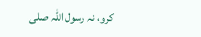کرو، نہ رسول اللہ صلى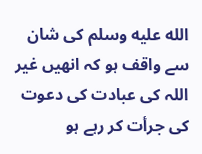الله عليه وسلم کی شان سے واقف ہو کہ انھیں غیر اللہ کی عبادت کی دعوت کی جرأت کر رہے ہو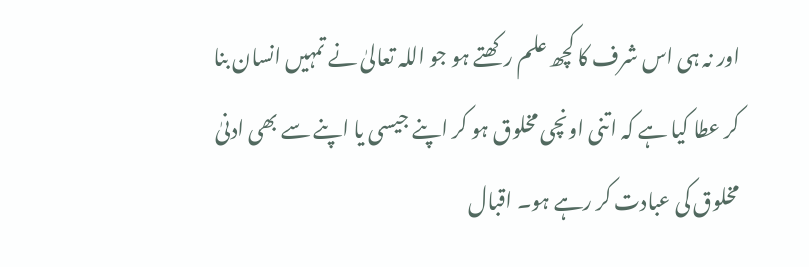اور نہ ہی اس شرف کا کچھ علم رکھتے ہو جو اللہ تعالیٰ نے تمہیں انسان بنا کر عطا کیا ہے کہ اتنی اونچی مخلوق ہو کر اپنے جیسی یا اپنے سے بھی ادنیٰ مخلوق کی عبادت کر رہے ہو۔ اقبال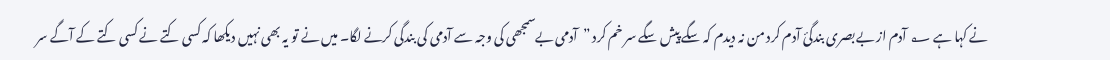نے کہا ہے ؂ آدم از بےبصری بندگئ آدم کرد من نہ دیدم کہ سگے پیش سگے سر خم کرد ”آدمی بےسمجھی کی وجہ سے آدمی کی بندگی کرنے لگا۔ میں نے تو یہ بھی نہیں دیکھا کہ کسی کتے نے کسی کتے کے آگے سر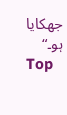جھکایا ہو۔“
Top